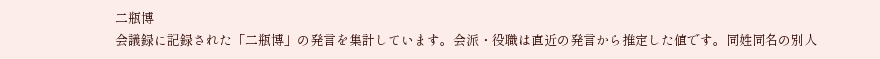二瓶博
会議録に記録された「二瓶博」の発言を集計しています。会派・役職は直近の発言から推定した値です。同姓同名の別人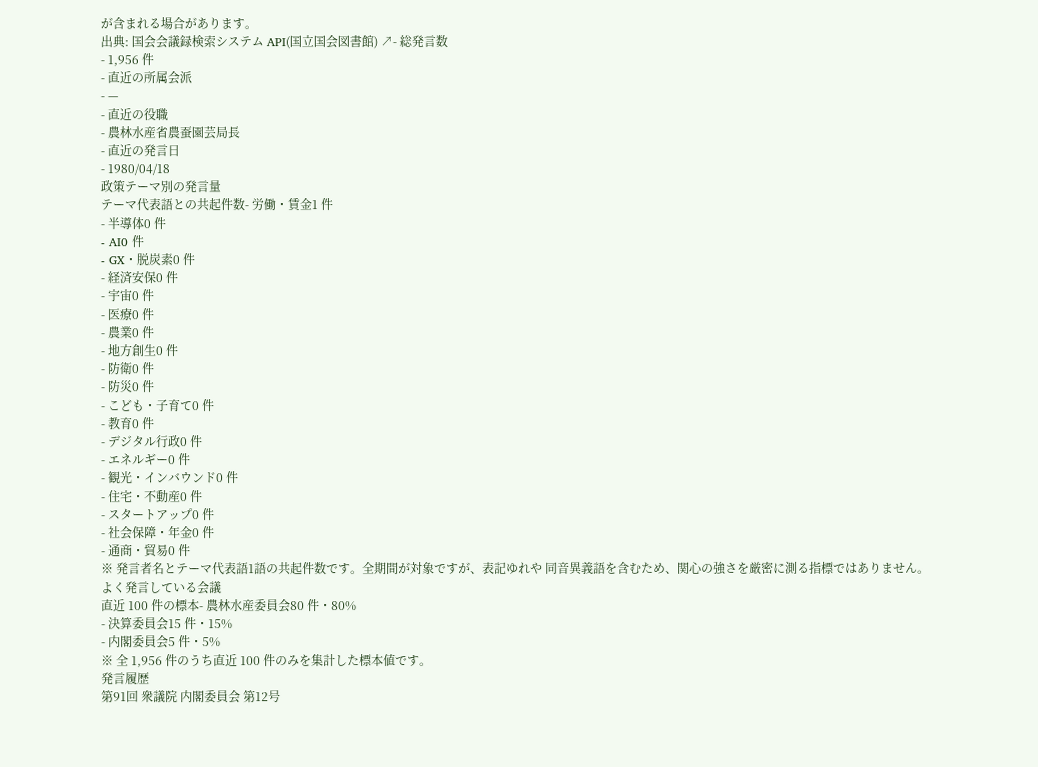が含まれる場合があります。
出典: 国会会議録検索システム API(国立国会図書館) ↗- 総発言数
- 1,956 件
- 直近の所属会派
- —
- 直近の役職
- 農林水産省農蚕園芸局長
- 直近の発言日
- 1980/04/18
政策テーマ別の発言量
テーマ代表語との共起件数- 労働・賃金1 件
- 半導体0 件
- AI0 件
- GX・脱炭素0 件
- 経済安保0 件
- 宇宙0 件
- 医療0 件
- 農業0 件
- 地方創生0 件
- 防衛0 件
- 防災0 件
- こども・子育て0 件
- 教育0 件
- デジタル行政0 件
- エネルギー0 件
- 観光・インバウンド0 件
- 住宅・不動産0 件
- スタートアップ0 件
- 社会保障・年金0 件
- 通商・貿易0 件
※ 発言者名とテーマ代表語1語の共起件数です。全期間が対象ですが、表記ゆれや 同音異義語を含むため、関心の強さを厳密に測る指標ではありません。
よく発言している会議
直近 100 件の標本- 農林水産委員会80 件・80%
- 決算委員会15 件・15%
- 内閣委員会5 件・5%
※ 全 1,956 件のうち直近 100 件のみを集計した標本値です。
発言履歴
第91回 衆議院 内閣委員会 第12号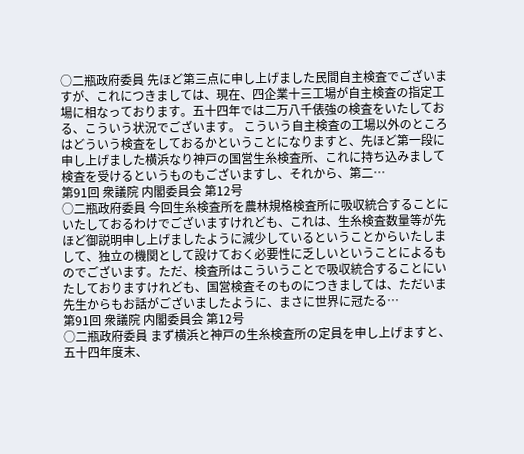○二瓶政府委員 先ほど第三点に申し上げました民間自主検査でございますが、これにつきましては、現在、四企業十三工場が自主検査の指定工場に相なっております。五十四年では二万八千俵強の検査をいたしておる、こういう状況でございます。 こういう自主検査の工場以外のところはどういう検査をしておるかということになりますと、先ほど第一段に申し上げました横浜なり神戸の国営生糸検査所、これに持ち込みまして検査を受けるというものもございますし、それから、第二…
第91回 衆議院 内閣委員会 第12号
○二瓶政府委員 今回生糸検査所を農林規格検査所に吸収統合することにいたしておるわけでございますけれども、これは、生糸検査数量等が先ほど御説明申し上げましたように減少しているということからいたしまして、独立の機関として設けておく必要性に乏しいということによるものでございます。ただ、検査所はこういうことで吸収統合することにいたしておりますけれども、国営検査そのものにつきましては、ただいま先生からもお話がございましたように、まさに世界に冠たる…
第91回 衆議院 内閣委員会 第12号
○二瓶政府委員 まず横浜と神戸の生糸検査所の定員を申し上げますと、五十四年度末、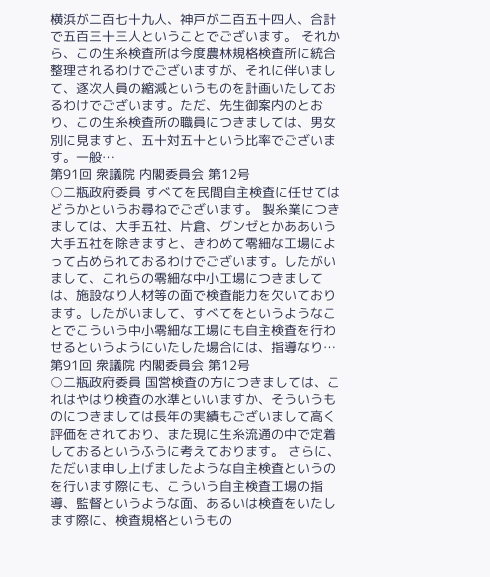横浜が二百七十九人、神戸が二百五十四人、合計で五百三十三人ということでございます。 それから、この生糸検査所は今度農林規格検査所に統合整理されるわけでございますが、それに伴いまして、逐次人員の縮減というものを計画いたしておるわけでございます。ただ、先生御案内のとおり、この生糸検査所の職員につきましては、男女別に見ますと、五十対五十という比率でございます。一般…
第91回 衆議院 内閣委員会 第12号
○二瓶政府委員 すべてを民間自主検査に任せてはどうかというお尋ねでございます。 製糸業につきましては、大手五社、片倉、グンゼとかああいう大手五社を除きますと、きわめて零細な工場によって占められておるわけでございます。したがいまして、これらの零細な中小工場につきましては、施設なり人材等の面で検査能力を欠いております。したがいまして、すべてをというようなことでこういう中小零細な工場にも自主検査を行わせるというようにいたした場合には、指導なり…
第91回 衆議院 内閣委員会 第12号
○二瓶政府委員 国営検査の方につきましては、これはやはり検査の水準といいますか、そういうものにつきましては長年の実績もございまして高く評価をされており、また現に生糸流通の中で定着しておるというふうに考えております。 さらに、ただいま申し上げましたような自主検査というのを行います際にも、こういう自主検査工場の指導、監督というような面、あるいは検査をいたします際に、検査規格というもの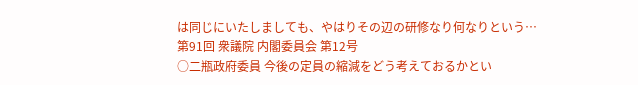は同じにいたしましても、やはりその辺の研修なり何なりという…
第91回 衆議院 内閣委員会 第12号
○二瓶政府委員 今後の定員の縮減をどう考えておるかとい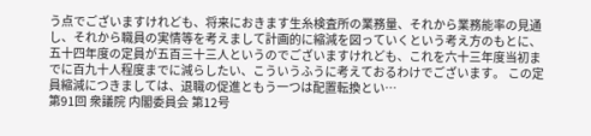う点でございますけれども、将来におきます生糸検査所の業務量、それから業務能率の見通し、それから職員の実情等を考えまして計画的に縮減を図っていくという考え方のもとに、五十四年度の定員が五百三十三人というのでございますけれども、これを六十三年度当初までに百九十人程度までに減らしたい、こういうふうに考えておるわけでございます。 この定員縮減につきましては、退職の促進ともう一つは配置転換とい…
第91回 衆議院 内閣委員会 第12号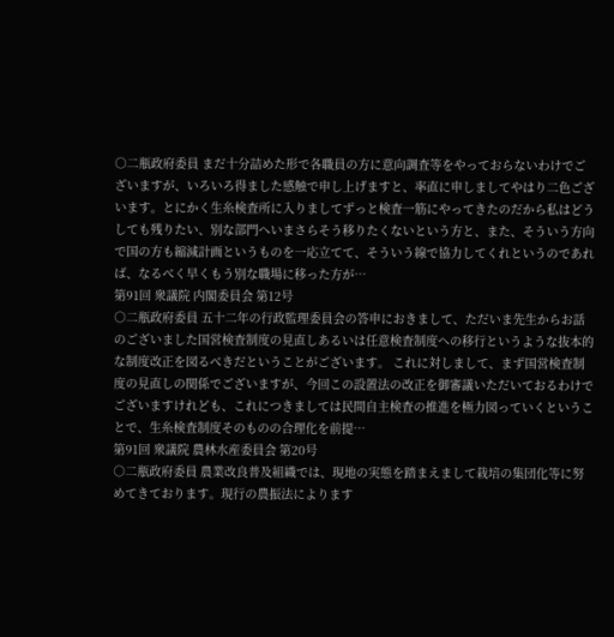○二瓶政府委員 まだ十分詰めた形で各職員の方に意向調査等をやっておらないわけでございますが、いろいろ得ました感触で申し上げますと、率直に申しましてやはり二色ございます。とにかく生糸検査所に入りましてずっと検査一筋にやってきたのだから私はどうしても残りたい、別な部門へいまさらそう移りたくないという方と、また、そういう方向で国の方も縮減計画というものを一応立てて、そういう線で協力してくれというのであれば、なるべく早くもう別な職場に移った方が…
第91回 衆議院 内閣委員会 第12号
○二瓶政府委員 五十二年の行政監理委員会の答申におきまして、ただいま先生からお話のございました国営検査制度の見直しあるいは任意検査制度への移行というような抜本的な制度改正を図るべきだということがございます。 これに対しまして、まず国営検査制度の見直しの関係でございますが、今回この設置法の改正を御審議いただいておるわけでございますけれども、これにつきましては民間自主検査の推進を極力図っていくということで、生糸検査制度そのものの合理化を前提…
第91回 衆議院 農林水産委員会 第20号
○二瓶政府委員 農業改良普及組織では、現地の実態を踏まえまして栽培の集団化等に努めてきております。現行の農振法によります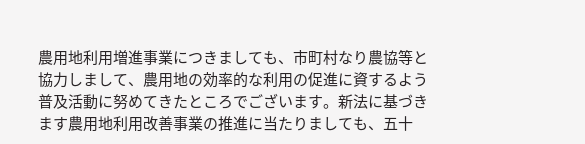農用地利用増進事業につきましても、市町村なり農協等と協力しまして、農用地の効率的な利用の促進に資するよう普及活動に努めてきたところでございます。新法に基づきます農用地利用改善事業の推進に当たりましても、五十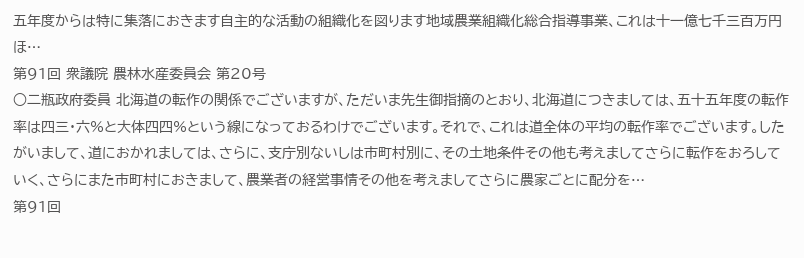五年度からは特に集落におきます自主的な活動の組織化を図ります地域農業組織化総合指導事業、これは十一億七千三百万円ほ…
第91回 衆議院 農林水産委員会 第20号
○二瓶政府委員 北海道の転作の関係でございますが、ただいま先生御指摘のとおり、北海道につきましては、五十五年度の転作率は四三・六%と大体四四%という線になっておるわけでございます。それで、これは道全体の平均の転作率でございます。したがいまして、道におかれましては、さらに、支庁別ないしは市町村別に、その土地条件その他も考えましてさらに転作をおろしていく、さらにまた市町村におきまして、農業者の経営事情その他を考えましてさらに農家ごとに配分を…
第91回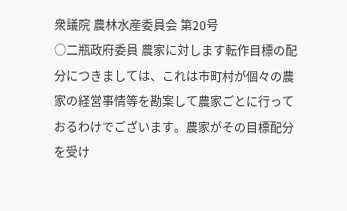衆議院 農林水産委員会 第20号
○二瓶政府委員 農家に対します転作目標の配分につきましては、これは市町村が個々の農家の経営事情等を勘案して農家ごとに行っておるわけでございます。農家がその目標配分を受け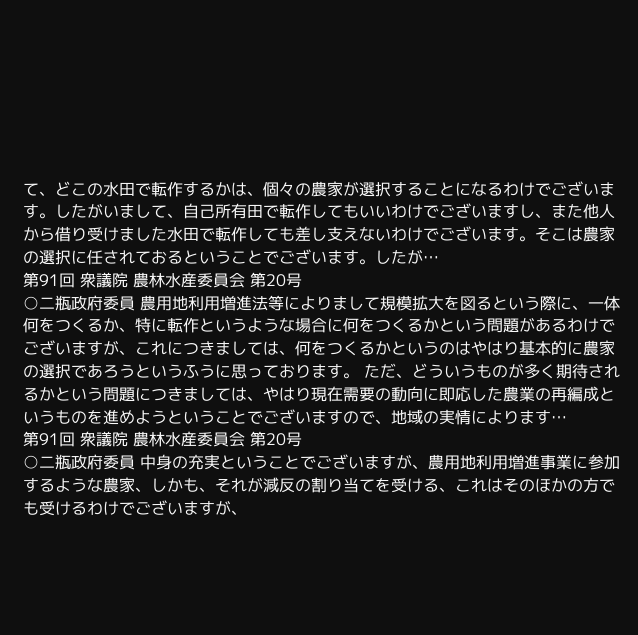て、どこの水田で転作するかは、個々の農家が選択することになるわけでございます。したがいまして、自己所有田で転作してもいいわけでございますし、また他人から借り受けました水田で転作しても差し支えないわけでございます。そこは農家の選択に任されておるということでございます。したが…
第91回 衆議院 農林水産委員会 第20号
○二瓶政府委員 農用地利用増進法等によりまして規模拡大を図るという際に、一体何をつくるか、特に転作というような場合に何をつくるかという問題があるわけでございますが、これにつきましては、何をつくるかというのはやはり基本的に農家の選択であろうというふうに思っております。 ただ、どういうものが多く期待されるかという問題につきましては、やはり現在需要の動向に即応した農業の再編成というものを進めようということでございますので、地域の実情によります…
第91回 衆議院 農林水産委員会 第20号
○二瓶政府委員 中身の充実ということでございますが、農用地利用増進事業に参加するような農家、しかも、それが減反の割り当てを受ける、これはそのほかの方でも受けるわけでございますが、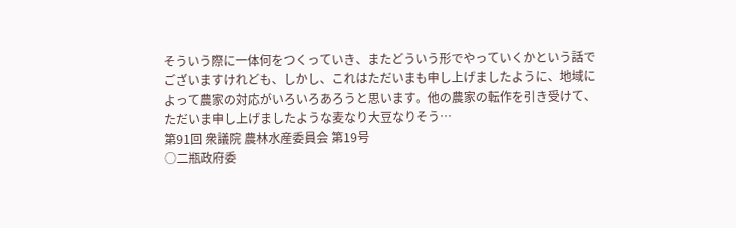そういう際に一体何をつくっていき、またどういう形でやっていくかという話でございますけれども、しかし、これはただいまも申し上げましたように、地域によって農家の対応がいろいろあろうと思います。他の農家の転作を引き受けて、ただいま申し上げましたような麦なり大豆なりそう…
第91回 衆議院 農林水産委員会 第19号
○二瓶政府委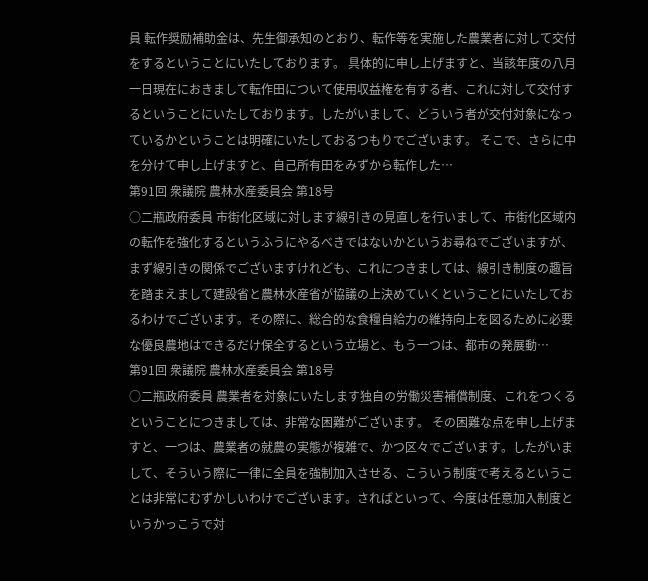員 転作奨励補助金は、先生御承知のとおり、転作等を実施した農業者に対して交付をするということにいたしております。 具体的に申し上げますと、当該年度の八月一日現在におきまして転作田について使用収益権を有する者、これに対して交付するということにいたしております。したがいまして、どういう者が交付対象になっているかということは明確にいたしておるつもりでございます。 そこで、さらに中を分けて申し上げますと、自己所有田をみずから転作した…
第91回 衆議院 農林水産委員会 第18号
○二瓶政府委員 市街化区域に対します線引きの見直しを行いまして、市街化区域内の転作を強化するというふうにやるべきではないかというお尋ねでございますが、まず線引きの関係でございますけれども、これにつきましては、線引き制度の趣旨を踏まえまして建設省と農林水産省が協議の上決めていくということにいたしておるわけでございます。その際に、総合的な食糧自給力の維持向上を図るために必要な優良農地はできるだけ保全するという立場と、もう一つは、都市の発展動…
第91回 衆議院 農林水産委員会 第18号
○二瓶政府委員 農業者を対象にいたします独自の労働災害補償制度、これをつくるということにつきましては、非常な困難がございます。 その困難な点を申し上げますと、一つは、農業者の就農の実態が複雑で、かつ区々でございます。したがいまして、そういう際に一律に全員を強制加入させる、こういう制度で考えるということは非常にむずかしいわけでございます。さればといって、今度は任意加入制度というかっこうで対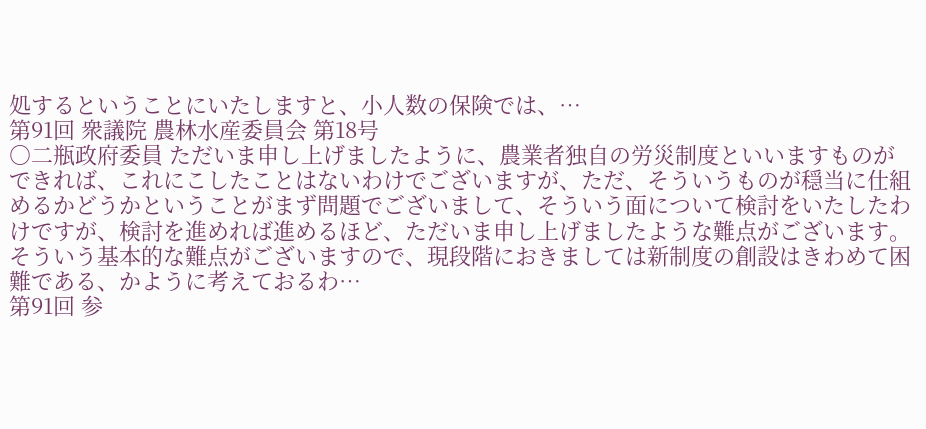処するということにいたしますと、小人数の保険では、…
第91回 衆議院 農林水産委員会 第18号
○二瓶政府委員 ただいま申し上げましたように、農業者独自の労災制度といいますものができれば、これにこしたことはないわけでございますが、ただ、そういうものが穏当に仕組めるかどうかということがまず問題でございまして、そういう面について検討をいたしたわけですが、検討を進めれば進めるほど、ただいま申し上げましたような難点がございます。そういう基本的な難点がございますので、現段階におきましては新制度の創設はきわめて困難である、かように考えておるわ…
第91回 参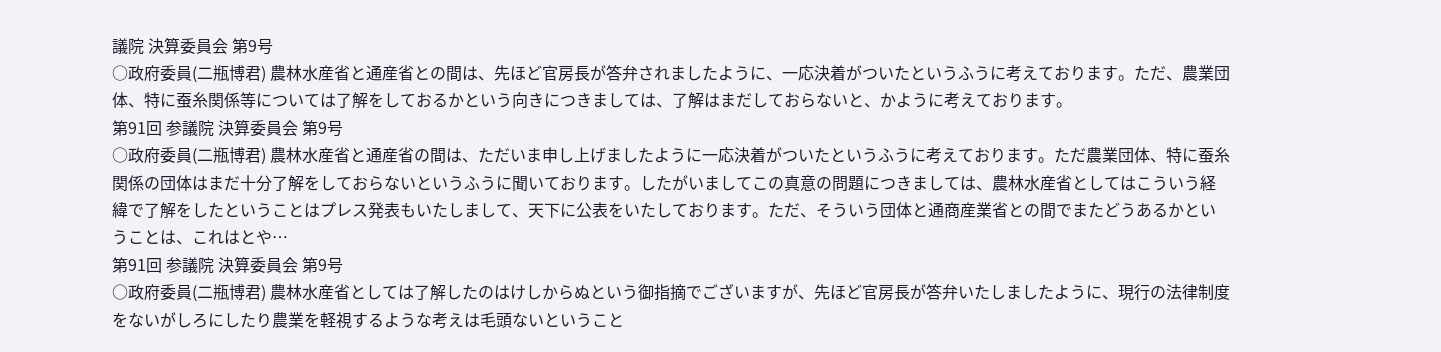議院 決算委員会 第9号
○政府委員(二瓶博君) 農林水産省と通産省との間は、先ほど官房長が答弁されましたように、一応決着がついたというふうに考えております。ただ、農業団体、特に蚕糸関係等については了解をしておるかという向きにつきましては、了解はまだしておらないと、かように考えております。
第91回 参議院 決算委員会 第9号
○政府委員(二瓶博君) 農林水産省と通産省の間は、ただいま申し上げましたように一応決着がついたというふうに考えております。ただ農業団体、特に蚕糸関係の団体はまだ十分了解をしておらないというふうに聞いております。したがいましてこの真意の問題につきましては、農林水産省としてはこういう経緯で了解をしたということはプレス発表もいたしまして、天下に公表をいたしております。ただ、そういう団体と通商産業省との間でまたどうあるかということは、これはとや…
第91回 参議院 決算委員会 第9号
○政府委員(二瓶博君) 農林水産省としては了解したのはけしからぬという御指摘でございますが、先ほど官房長が答弁いたしましたように、現行の法律制度をないがしろにしたり農業を軽視するような考えは毛頭ないということ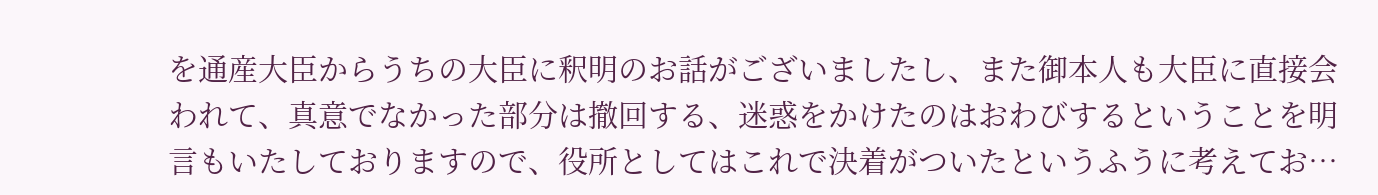を通産大臣からうちの大臣に釈明のお話がございましたし、また御本人も大臣に直接会われて、真意でなかった部分は撤回する、迷惑をかけたのはおわびするということを明言もいたしておりますので、役所としてはこれで決着がついたというふうに考えてお…